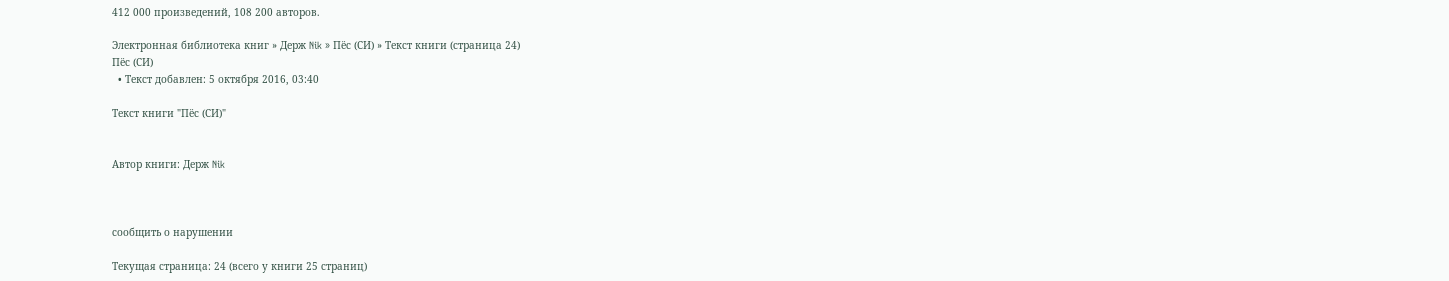412 000 произведений, 108 200 авторов.

Электронная библиотека книг » Держ Nik » Пёс (СИ) » Текст книги (страница 24)
Пёс (СИ)
  • Текст добавлен: 5 октября 2016, 03:40

Текст книги "Пёс (СИ)"


Автор книги: Держ Nik



сообщить о нарушении

Текущая страница: 24 (всего у книги 25 страниц)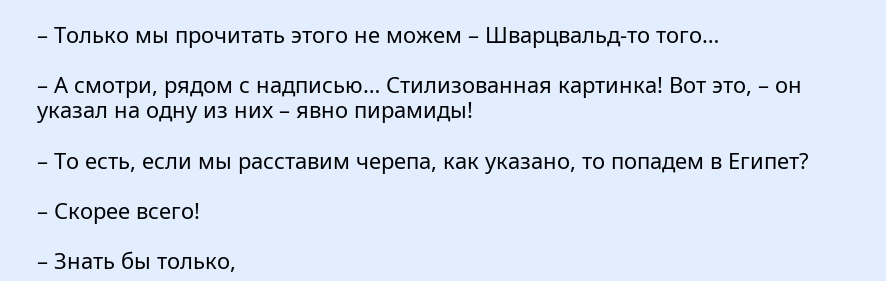– Только мы прочитать этого не можем – Шварцвальд-то того…

– А смотри, рядом с надписью… Стилизованная картинка! Вот это, – он указал на одну из них – явно пирамиды!

– То есть, если мы расставим черепа, как указано, то попадем в Египет?

– Скорее всего!

– Знать бы только,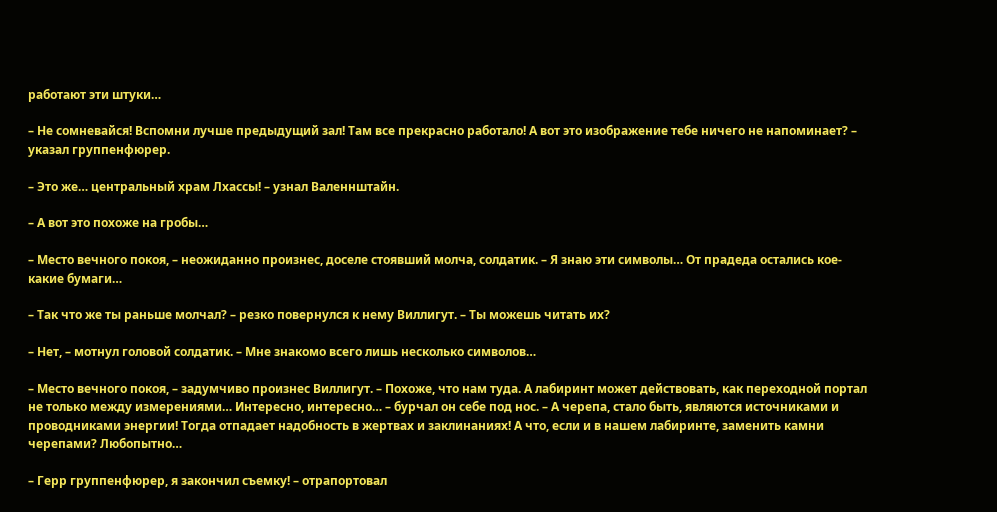работают эти штуки…

– Не сомневайся! Вспомни лучше предыдущий зал! Там все прекрасно работало! А вот это изображение тебе ничего не напоминает? – указал группенфюрер.

– Это же… центральный храм Лхассы! – узнал Валеннштайн.

– А вот это похоже на гробы…

– Место вечного покоя, – неожиданно произнес, доселе стоявший молча, солдатик. – Я знаю эти символы… От прадеда остались кое-какие бумаги…

– Так что же ты раньше молчал? – резко повернулся к нему Виллигут. – Ты можешь читать их?

– Нет, – мотнул головой солдатик. – Мне знакомо всего лишь несколько символов…

– Место вечного покоя, – задумчиво произнес Виллигут. – Похоже, что нам туда. А лабиринт может действовать, как переходной портал не только между измерениями… Интересно, интересно… – бурчал он себе под нос. – А черепа, стало быть, являются источниками и проводниками энергии! Тогда отпадает надобность в жертвах и заклинаниях! А что, если и в нашем лабиринте, заменить камни черепами? Любопытно…

– Герр группенфюрер, я закончил съемку! – отрапортовал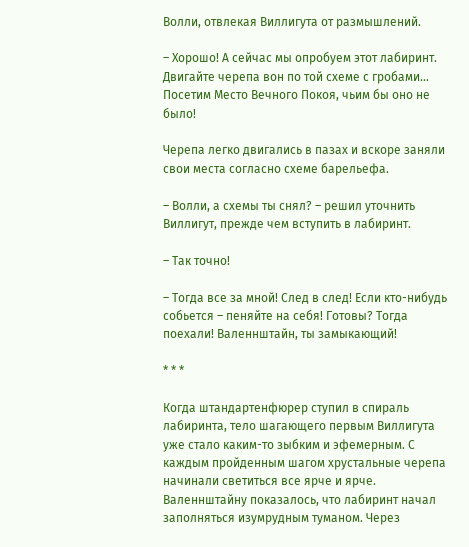Волли, отвлекая Виллигута от размышлений.

– Хорошо! А сейчас мы опробуем этот лабиринт. Двигайте черепа вон по той схеме с гробами… Посетим Место Вечного Покоя, чьим бы оно не было!

Черепа легко двигались в пазах и вскоре заняли свои места согласно схеме барельефа.

– Волли, а схемы ты снял? – решил уточнить Виллигут, прежде чем вступить в лабиринт.

– Так точно!

– Тогда все за мной! След в след! Если кто-нибудь собьется – пеняйте на себя! Готовы? Тогда поехали! Валеннштайн, ты замыкающий!

* * *

Когда штандартенфюрер ступил в спираль лабиринта, тело шагающего первым Виллигута уже стало каким-то зыбким и эфемерным. С каждым пройденным шагом хрустальные черепа начинали светиться все ярче и ярче. Валеннштайну показалось, что лабиринт начал заполняться изумрудным туманом. Через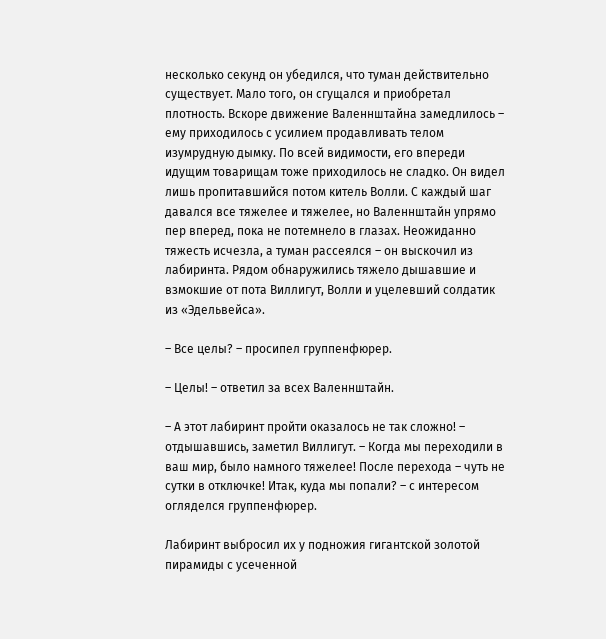несколько секунд он убедился, что туман действительно существует. Мало того, он сгущался и приобретал плотность. Вскоре движение Валеннштайна замедлилось – ему приходилось с усилием продавливать телом изумрудную дымку. По всей видимости, его впереди идущим товарищам тоже приходилось не сладко. Он видел лишь пропитавшийся потом китель Волли. С каждый шаг давался все тяжелее и тяжелее, но Валеннштайн упрямо пер вперед, пока не потемнело в глазах. Неожиданно тяжесть исчезла, а туман рассеялся – он выскочил из лабиринта. Рядом обнаружились тяжело дышавшие и взмокшие от пота Виллигут, Волли и уцелевший солдатик из «Эдельвейса».

– Все целы? – просипел группенфюрер.

– Целы! – ответил за всех Валеннштайн.

– А этот лабиринт пройти оказалось не так сложно! – отдышавшись, заметил Виллигут. – Когда мы переходили в ваш мир, было намного тяжелее! После перехода – чуть не сутки в отключке! Итак, куда мы попали? – с интересом огляделся группенфюрер.

Лабиринт выбросил их у подножия гигантской золотой пирамиды с усеченной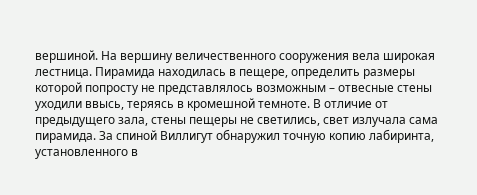вершиной. На вершину величественного сооружения вела широкая лестница. Пирамида находилась в пещере, определить размеры которой попросту не представлялось возможным – отвесные стены уходили ввысь, теряясь в кромешной темноте. В отличие от предыдущего зала, стены пещеры не светились, свет излучала сама пирамида. За спиной Виллигут обнаружил точную копию лабиринта, установленного в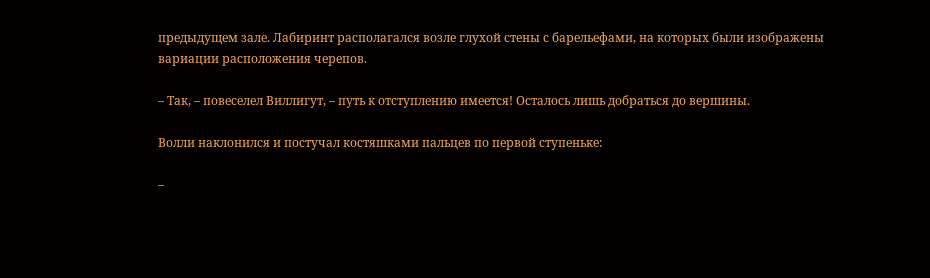предыдущем зале. Лабиринт располагался возле глухой стены с барельефами, на которых были изображены вариации расположения черепов.

– Так, – повеселел Виллигут, – путь к отступлению имеется! Осталось лишь добраться до вершины.

Волли наклонился и постучал костяшками пальцев по первой ступеньке:

–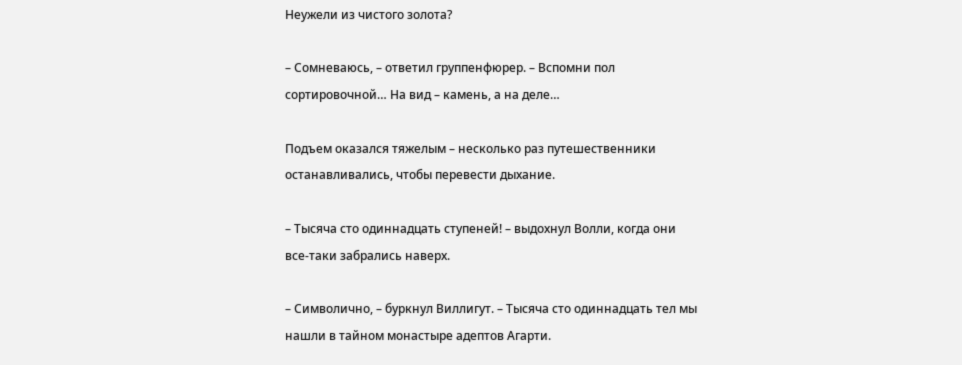Неужели из чистого золота?

– Сомневаюсь, – ответил группенфюрер. – Вспомни пол сортировочной… На вид – камень, а на деле…

Подъем оказался тяжелым – несколько раз путешественники останавливались, чтобы перевести дыхание.

– Тысяча сто одиннадцать ступеней! – выдохнул Волли, когда они все-таки забрались наверх.

– Символично, – буркнул Виллигут. – Тысяча сто одиннадцать тел мы нашли в тайном монастыре адептов Агарти.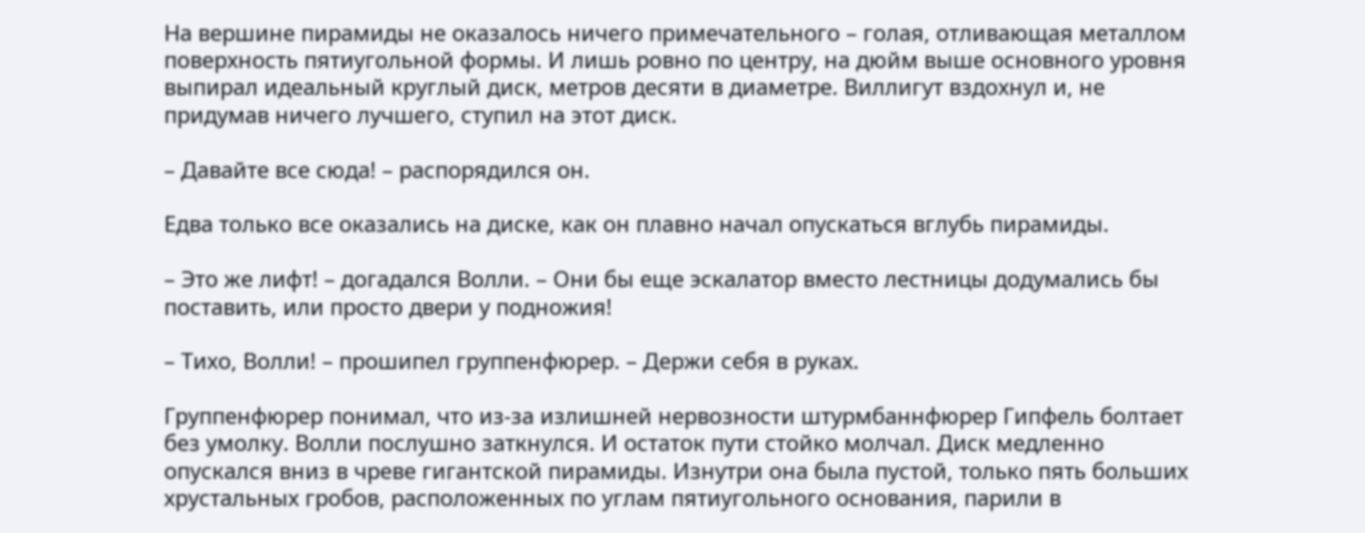На вершине пирамиды не оказалось ничего примечательного – голая, отливающая металлом поверхность пятиугольной формы. И лишь ровно по центру, на дюйм выше основного уровня выпирал идеальный круглый диск, метров десяти в диаметре. Виллигут вздохнул и, не придумав ничего лучшего, ступил на этот диск.

– Давайте все сюда! – распорядился он.

Едва только все оказались на диске, как он плавно начал опускаться вглубь пирамиды.

– Это же лифт! – догадался Волли. – Они бы еще эскалатор вместо лестницы додумались бы поставить, или просто двери у подножия!

– Тихо, Волли! – прошипел группенфюрер. – Держи себя в руках.

Группенфюрер понимал, что из-за излишней нервозности штурмбаннфюрер Гипфель болтает без умолку. Волли послушно заткнулся. И остаток пути стойко молчал. Диск медленно опускался вниз в чреве гигантской пирамиды. Изнутри она была пустой, только пять больших хрустальных гробов, расположенных по углам пятиугольного основания, парили в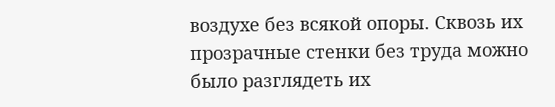воздухе без всякой опоры. Сквозь их прозрачные стенки без труда можно было разглядеть их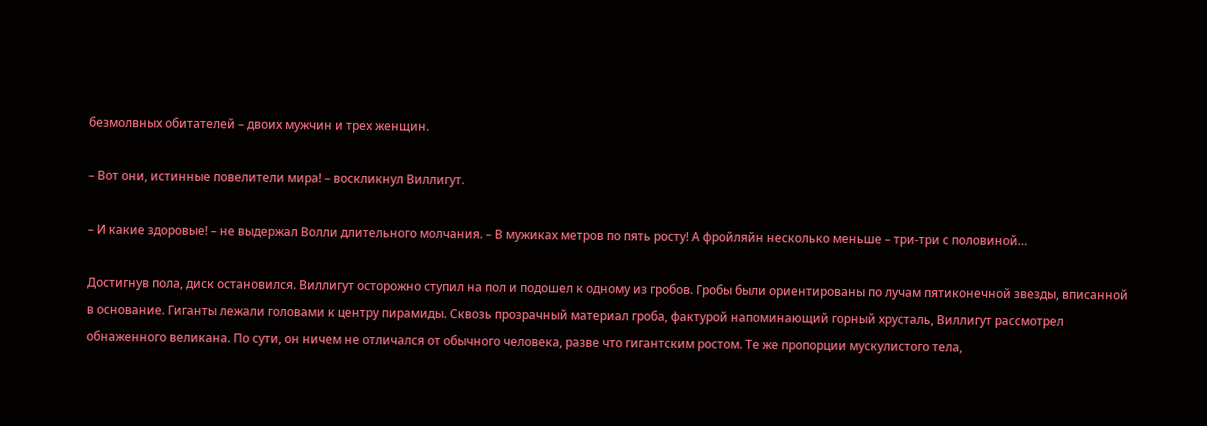безмолвных обитателей – двоих мужчин и трех женщин.

– Вот они, истинные повелители мира! – воскликнул Виллигут.

– И какие здоровые! – не выдержал Волли длительного молчания. – В мужиках метров по пять росту! А фройляйн несколько меньше – три-три с половиной…

Достигнув пола, диск остановился. Виллигут осторожно ступил на пол и подошел к одному из гробов. Гробы были ориентированы по лучам пятиконечной звезды, вписанной в основание. Гиганты лежали головами к центру пирамиды. Сквозь прозрачный материал гроба, фактурой напоминающий горный хрусталь, Виллигут рассмотрел обнаженного великана. По сути, он ничем не отличался от обычного человека, разве что гигантским ростом. Те же пропорции мускулистого тела,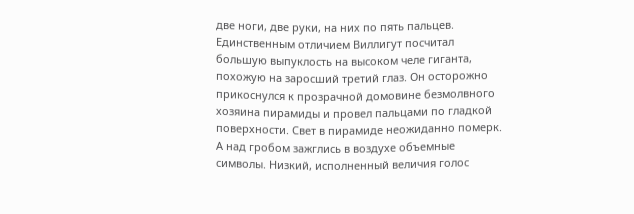две ноги, две руки, на них по пять пальцев. Единственным отличием Виллигут посчитал большую выпуклость на высоком челе гиганта, похожую на заросший третий глаз. Он осторожно прикоснулся к прозрачной домовине безмолвного хозяина пирамиды и провел пальцами по гладкой поверхности. Свет в пирамиде неожиданно померк. А над гробом зажглись в воздухе объемные символы. Низкий, исполненный величия голос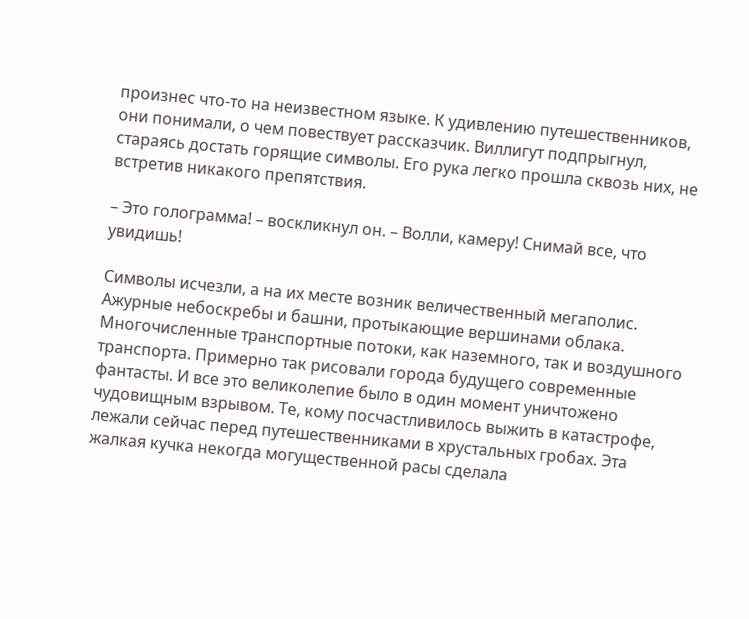произнес что-то на неизвестном языке. К удивлению путешественников, они понимали, о чем повествует рассказчик. Виллигут подпрыгнул, стараясь достать горящие символы. Его рука легко прошла сквозь них, не встретив никакого препятствия.

– Это голограмма! – воскликнул он. – Волли, камеру! Снимай все, что увидишь!

Символы исчезли, а на их месте возник величественный мегаполис. Ажурные небоскребы и башни, протыкающие вершинами облака. Многочисленные транспортные потоки, как наземного, так и воздушного транспорта. Примерно так рисовали города будущего современные фантасты. И все это великолепие было в один момент уничтожено чудовищным взрывом. Те, кому посчастливилось выжить в катастрофе, лежали сейчас перед путешественниками в хрустальных гробах. Эта жалкая кучка некогда могущественной расы сделала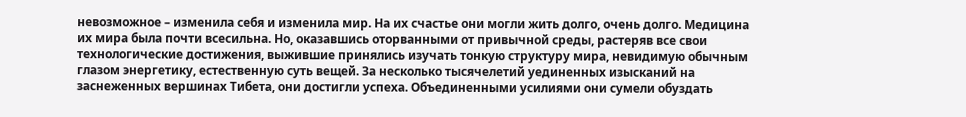невозможное – изменила себя и изменила мир. На их счастье они могли жить долго, очень долго. Медицина их мира была почти всесильна. Но, оказавшись оторванными от привычной среды, растеряв все свои технологические достижения, выжившие принялись изучать тонкую структуру мира, невидимую обычным глазом энергетику, естественную суть вещей. За несколько тысячелетий уединенных изысканий на заснеженных вершинах Тибета, они достигли успеха. Объединенными усилиями они сумели обуздать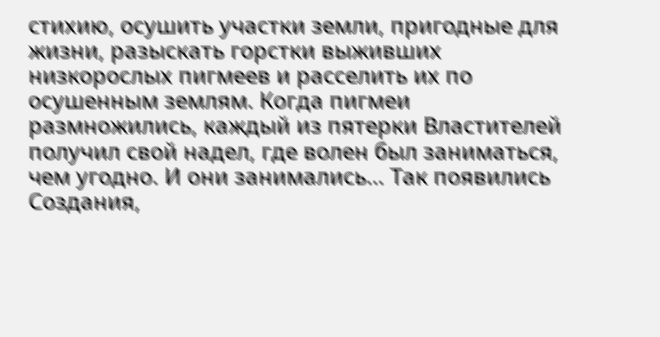стихию, осушить участки земли, пригодные для жизни, разыскать горстки выживших низкорослых пигмеев и расселить их по осушенным землям. Когда пигмеи размножились, каждый из пятерки Властителей получил свой надел, где волен был заниматься, чем угодно. И они занимались… Так появились Создания,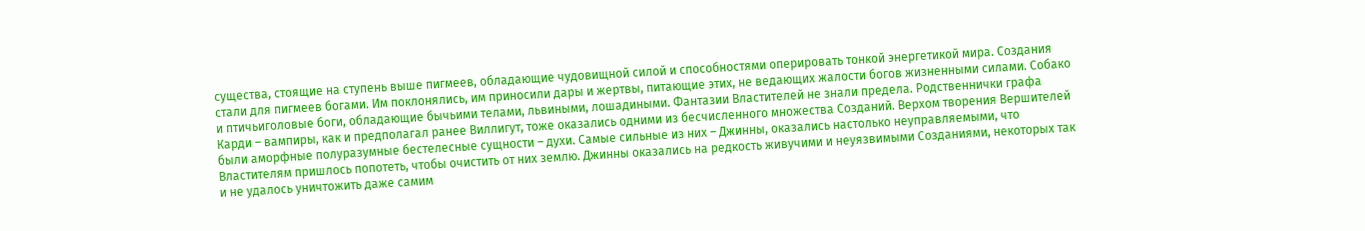существа, стоящие на ступень выше пигмеев, обладающие чудовищной силой и способностями оперировать тонкой энергетикой мира. Создания стали для пигмеев богами. Им поклонялись, им приносили дары и жертвы, питающие этих, не ведающих жалости богов жизненными силами. Собако и птичьиголовые боги, обладающие бычьими телами, львиными, лошадиными. Фантазии Властителей не знали предела. Родственнички графа Карди – вампиры, как и предполагал ранее Виллигут, тоже оказались одними из бесчисленного множества Созданий. Верхом творения Вершителей были аморфные полуразумные бестелесные сущности – духи. Самые сильные из них – Джинны, оказались настолько неуправляемыми, что Властителям пришлось попотеть, чтобы очистить от них землю. Джинны оказались на редкость живучими и неуязвимыми Созданиями, некоторых так и не удалось уничтожить даже самим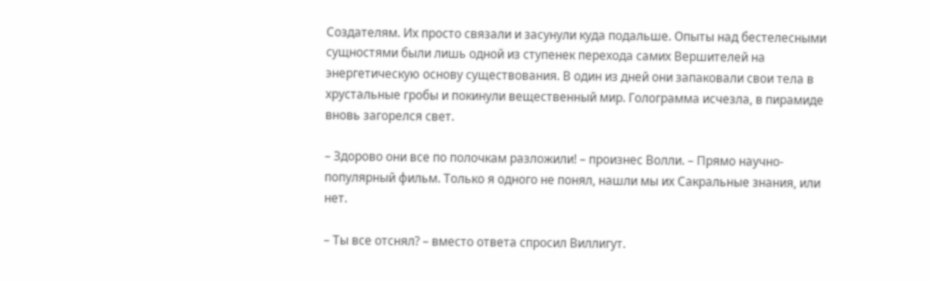Создателям. Их просто связали и засунули куда подальше. Опыты над бестелесными сущностями были лишь одной из ступенек перехода самих Вершителей на энергетическую основу существования. В один из дней они запаковали свои тела в хрустальные гробы и покинули вещественный мир. Голограмма исчезла, в пирамиде вновь загорелся свет.

– Здорово они все по полочкам разложили! – произнес Волли. – Прямо научно-популярный фильм. Только я одного не понял, нашли мы их Сакральные знания, или нет.

– Ты все отснял? – вместо ответа спросил Виллигут.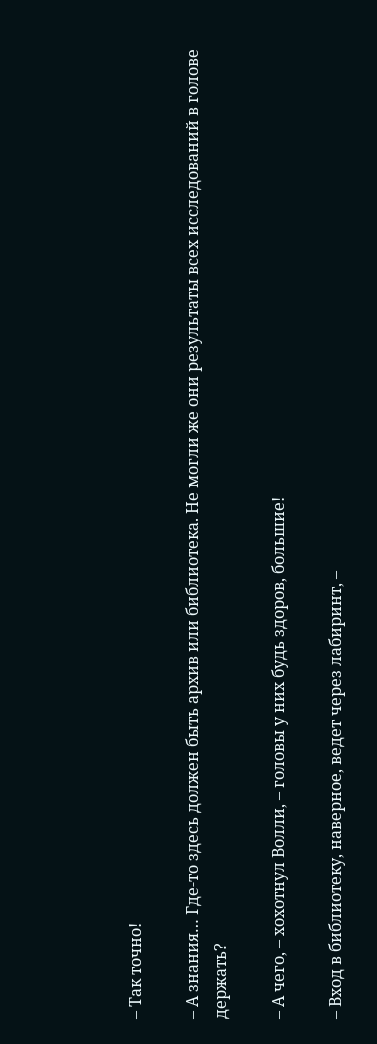– Так точно!

– А знания… Где-то здесь должен быть архив или библиотека. Не могли же они результаты всех исследований в голове держать?

– А чего, – хохотнул Волли, – головы у них будь здоров, большие!

– Вход в библиотеку, наверное, ведет через лабиринт, –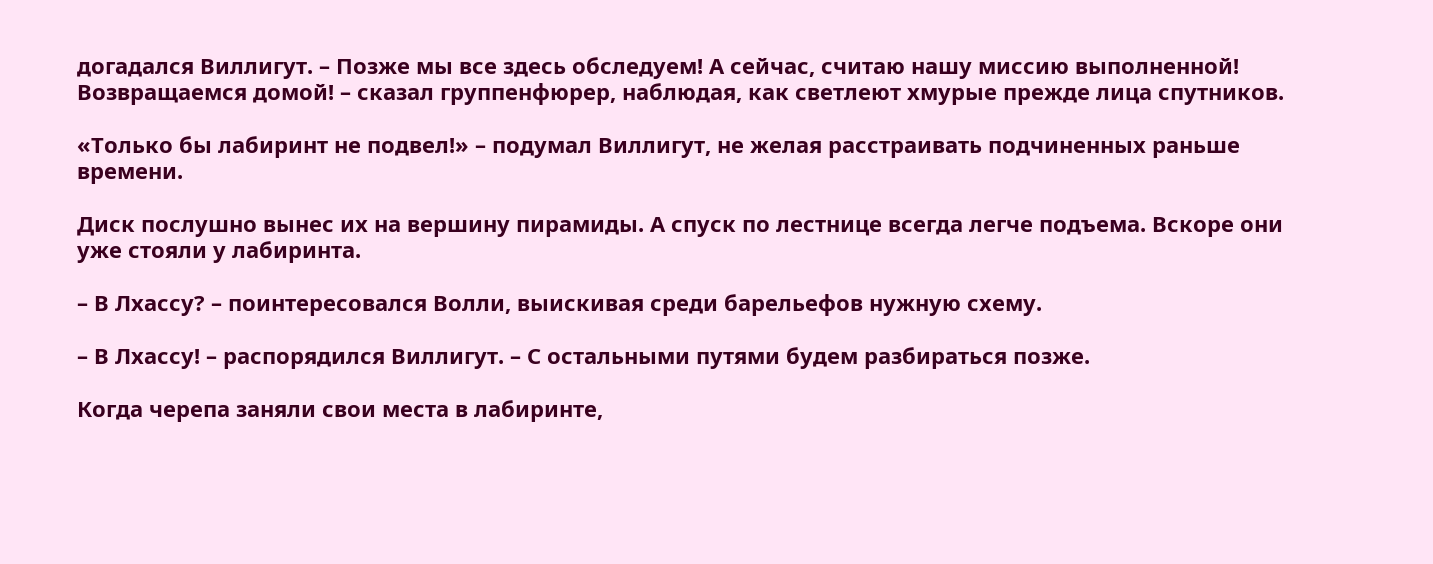догадался Виллигут. – Позже мы все здесь обследуем! А сейчас, считаю нашу миссию выполненной! Возвращаемся домой! – сказал группенфюрер, наблюдая, как светлеют хмурые прежде лица спутников.

«Только бы лабиринт не подвел!» – подумал Виллигут, не желая расстраивать подчиненных раньше времени.

Диск послушно вынес их на вершину пирамиды. А спуск по лестнице всегда легче подъема. Вскоре они уже стояли у лабиринта.

– В Лхассу? – поинтересовался Волли, выискивая среди барельефов нужную схему.

– В Лхассу! – распорядился Виллигут. – С остальными путями будем разбираться позже.

Когда черепа заняли свои места в лабиринте,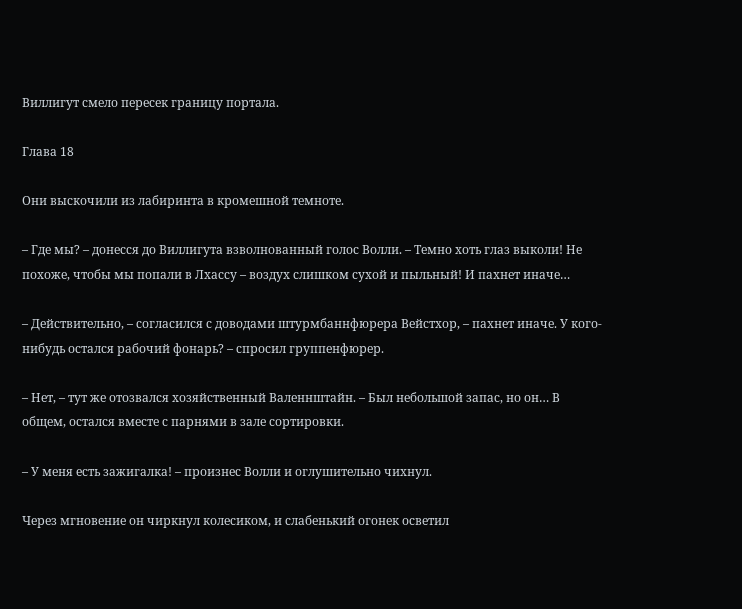Виллигут смело пересек границу портала.

Глава 18

Они выскочили из лабиринта в кромешной темноте.

– Где мы? – донесся до Виллигута взволнованный голос Волли. – Темно хоть глаз выколи! Не похоже, чтобы мы попали в Лхассу – воздух слишком сухой и пыльный! И пахнет иначе…

– Действительно, – согласился с доводами штурмбаннфюрера Вейстхор, – пахнет иначе. У кого-нибудь остался рабочий фонарь? – спросил группенфюрер.

– Нет, – тут же отозвался хозяйственный Валеннштайн. – Был небольшой запас, но он… В общем, остался вместе с парнями в зале сортировки.

– У меня есть зажигалка! – произнес Волли и оглушительно чихнул.

Через мгновение он чиркнул колесиком, и слабенький огонек осветил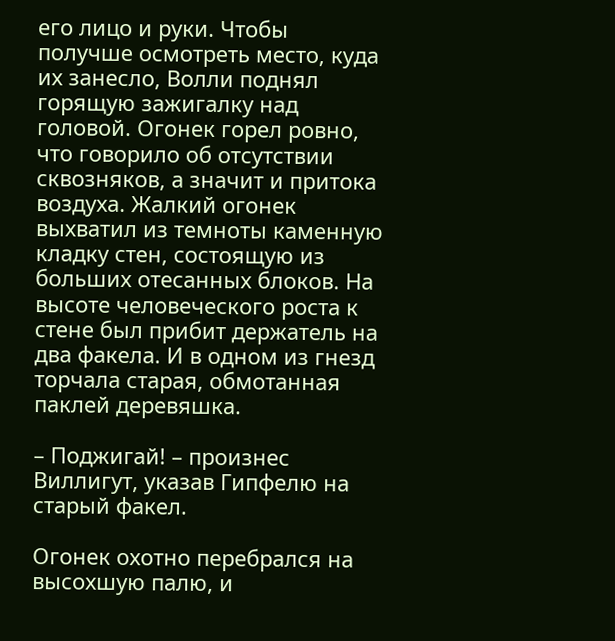его лицо и руки. Чтобы получше осмотреть место, куда их занесло, Волли поднял горящую зажигалку над головой. Огонек горел ровно, что говорило об отсутствии сквозняков, а значит и притока воздуха. Жалкий огонек выхватил из темноты каменную кладку стен, состоящую из больших отесанных блоков. На высоте человеческого роста к стене был прибит держатель на два факела. И в одном из гнезд торчала старая, обмотанная паклей деревяшка.

– Поджигай! – произнес Виллигут, указав Гипфелю на старый факел.

Огонек охотно перебрался на высохшую палю, и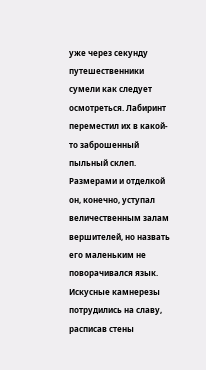уже через секунду путешественники сумели как следует осмотреться. Лабиринт переместил их в какой-то заброшенный пыльный склеп. Размерами и отделкой он, конечно, уступал величественным залам вершителей, но назвать его маленьким не поворачивался язык. Искусные камнерезы потрудились на славу, расписав стены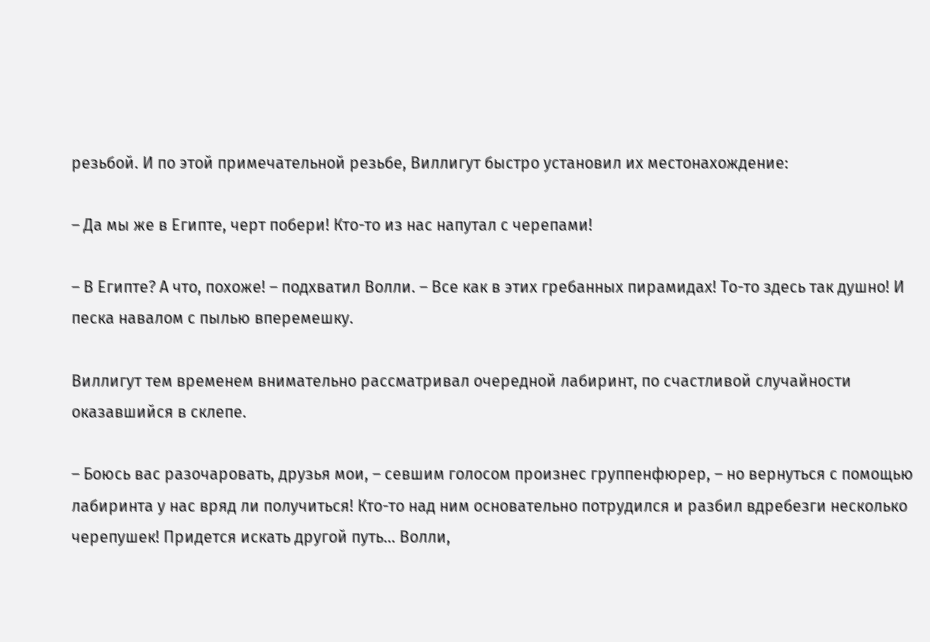резьбой. И по этой примечательной резьбе, Виллигут быстро установил их местонахождение:

– Да мы же в Египте, черт побери! Кто-то из нас напутал с черепами!

– В Египте? А что, похоже! – подхватил Волли. – Все как в этих гребанных пирамидах! То-то здесь так душно! И песка навалом с пылью вперемешку.

Виллигут тем временем внимательно рассматривал очередной лабиринт, по счастливой случайности оказавшийся в склепе.

– Боюсь вас разочаровать, друзья мои, – севшим голосом произнес группенфюрер, – но вернуться с помощью лабиринта у нас вряд ли получиться! Кто-то над ним основательно потрудился и разбил вдребезги несколько черепушек! Придется искать другой путь… Волли,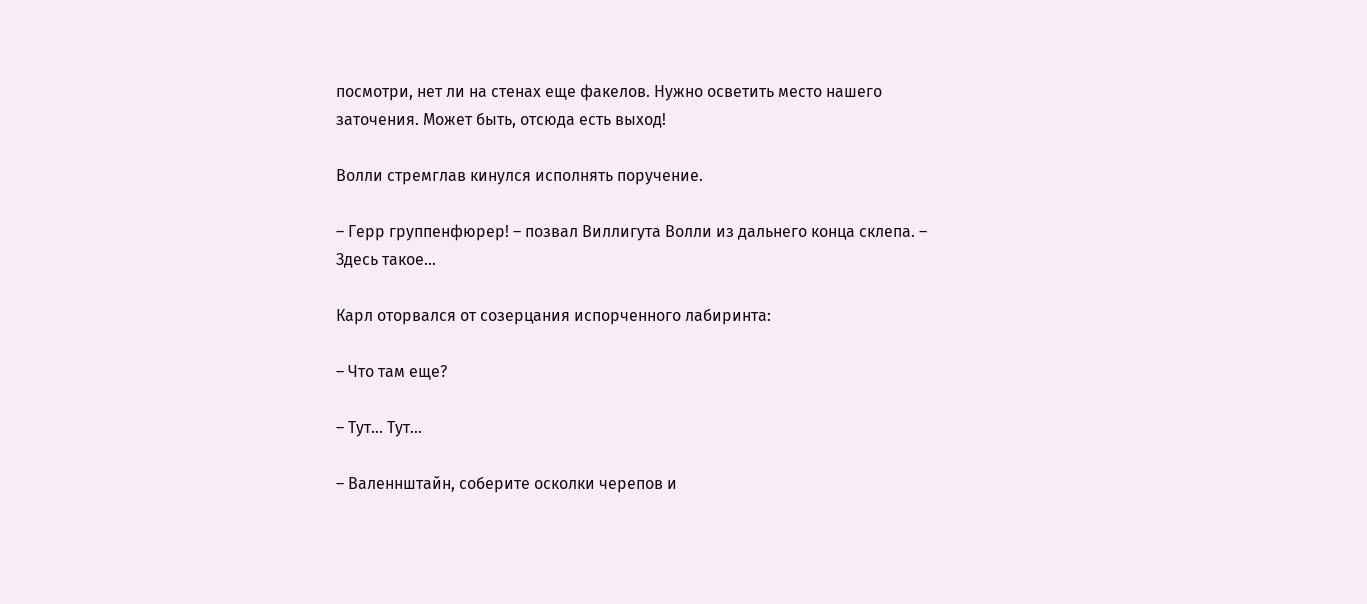посмотри, нет ли на стенах еще факелов. Нужно осветить место нашего заточения. Может быть, отсюда есть выход!

Волли стремглав кинулся исполнять поручение.

– Герр группенфюрер! – позвал Виллигута Волли из дальнего конца склепа. – Здесь такое…

Карл оторвался от созерцания испорченного лабиринта:

– Что там еще?

– Тут… Тут…

– Валеннштайн, соберите осколки черепов и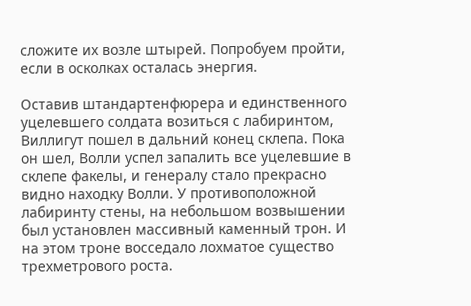сложите их возле штырей. Попробуем пройти, если в осколках осталась энергия.

Оставив штандартенфюрера и единственного уцелевшего солдата возиться с лабиринтом, Виллигут пошел в дальний конец склепа. Пока он шел, Волли успел запалить все уцелевшие в склепе факелы, и генералу стало прекрасно видно находку Волли. У противоположной лабиринту стены, на небольшом возвышении был установлен массивный каменный трон. И на этом троне восседало лохматое существо трехметрового роста.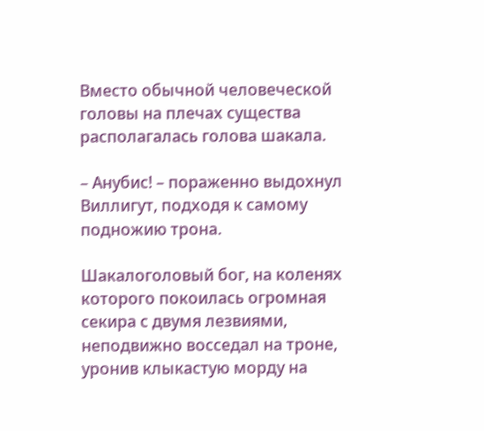Вместо обычной человеческой головы на плечах существа располагалась голова шакала.

– Анубис! – пораженно выдохнул Виллигут, подходя к самому подножию трона.

Шакалоголовый бог, на коленях которого покоилась огромная секира с двумя лезвиями, неподвижно восседал на троне, уронив клыкастую морду на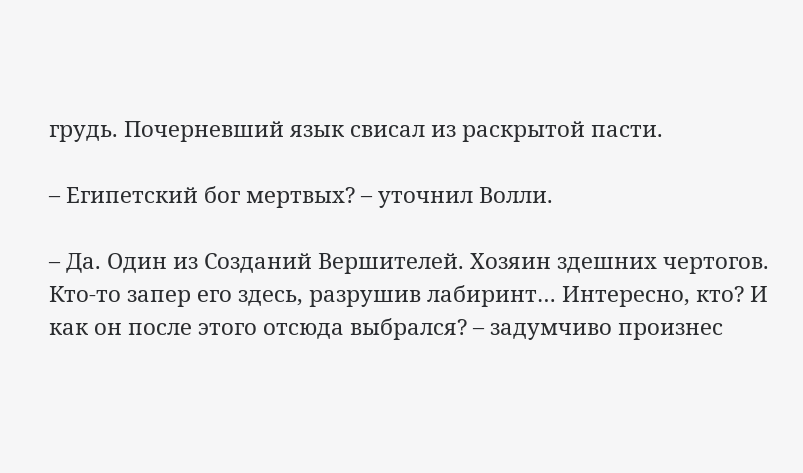грудь. Почерневший язык свисал из раскрытой пасти.

– Египетский бог мертвых? – уточнил Волли.

– Да. Один из Созданий Вершителей. Хозяин здешних чертогов. Кто-то запер его здесь, разрушив лабиринт… Интересно, кто? И как он после этого отсюда выбрался? – задумчиво произнес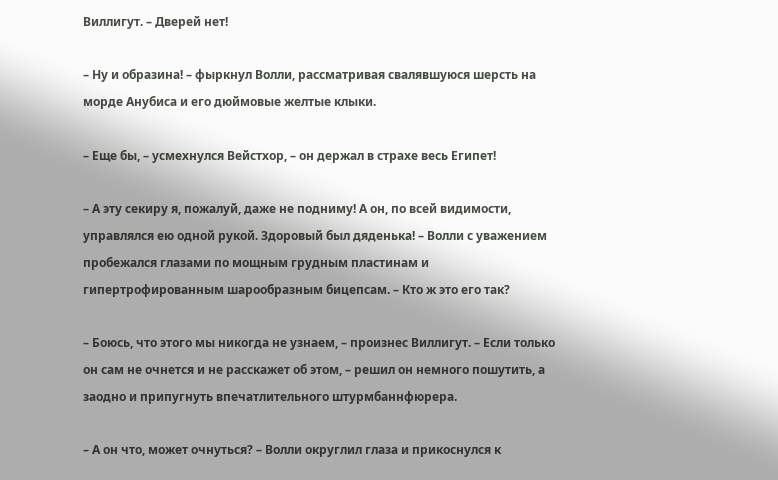Виллигут. – Дверей нет!

– Ну и образина! – фыркнул Волли, рассматривая свалявшуюся шерсть на морде Анубиса и его дюймовые желтые клыки.

– Еще бы, – усмехнулся Вейстхор, – он держал в страхе весь Египет!

– А эту секиру я, пожалуй, даже не подниму! А он, по всей видимости, управлялся ею одной рукой. Здоровый был дяденька! – Волли с уважением пробежался глазами по мощным грудным пластинам и гипертрофированным шарообразным бицепсам. – Кто ж это его так?

– Боюсь, что этого мы никогда не узнаем, – произнес Виллигут. – Если только он сам не очнется и не расскажет об этом, – решил он немного пошутить, а заодно и припугнуть впечатлительного штурмбаннфюрера.

– А он что, может очнуться? – Волли округлил глаза и прикоснулся к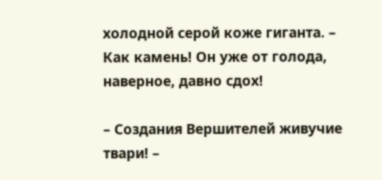холодной серой коже гиганта. – Как камень! Он уже от голода, наверное, давно сдох!

– Создания Вершителей живучие твари! –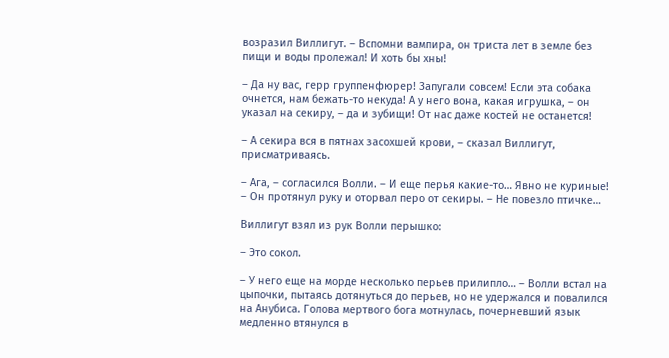возразил Виллигут. – Вспомни вампира, он триста лет в земле без пищи и воды пролежал! И хоть бы хны!

– Да ну вас, герр группенфюрер! Запугали совсем! Если эта собака очнется, нам бежать-то некуда! А у него вона, какая игрушка, – он указал на секиру, – да и зубищи! От нас даже костей не останется!

– А секира вся в пятнах засохшей крови, – сказал Виллигут, присматриваясь.

– Ага, – согласился Волли. – И еще перья какие-то… Явно не куриные! – Он протянул руку и оторвал перо от секиры. – Не повезло птичке…

Виллигут взял из рук Волли перышко:

– Это сокол.

– У него еще на морде несколько перьев прилипло… – Волли встал на цыпочки, пытаясь дотянуться до перьев, но не удержался и повалился на Анубиса. Голова мертвого бога мотнулась, почерневший язык медленно втянулся в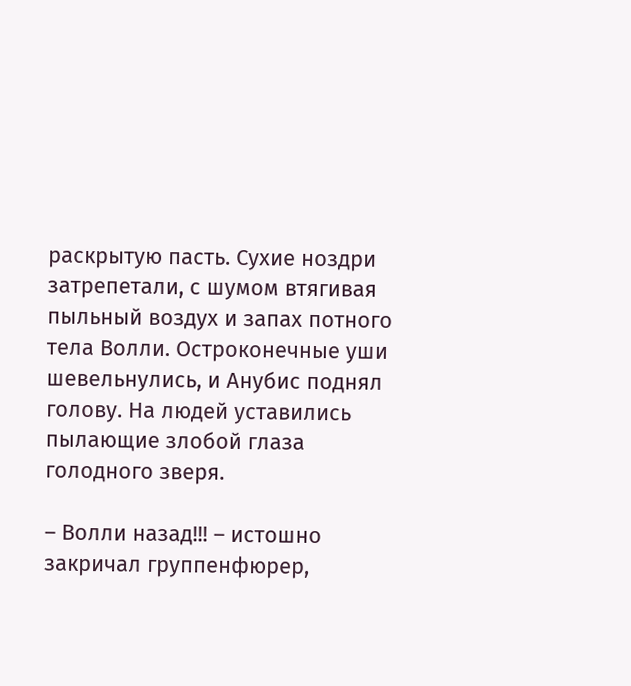раскрытую пасть. Сухие ноздри затрепетали, с шумом втягивая пыльный воздух и запах потного тела Волли. Остроконечные уши шевельнулись, и Анубис поднял голову. На людей уставились пылающие злобой глаза голодного зверя.

– Волли назад!!! – истошно закричал группенфюрер,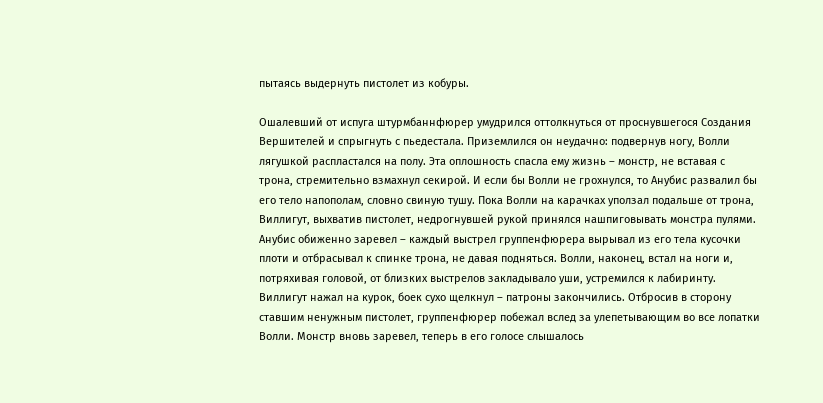пытаясь выдернуть пистолет из кобуры.

Ошалевший от испуга штурмбаннфюрер умудрился оттолкнуться от проснувшегося Создания Вершителей и спрыгнуть с пьедестала. Приземлился он неудачно: подвернув ногу, Волли лягушкой распластался на полу. Эта оплошность спасла ему жизнь – монстр, не вставая с трона, стремительно взмахнул секирой. И если бы Волли не грохнулся, то Анубис развалил бы его тело напополам, словно свиную тушу. Пока Волли на карачках уползал подальше от трона, Виллигут, выхватив пистолет, недрогнувшей рукой принялся нашпиговывать монстра пулями. Анубис обиженно заревел – каждый выстрел группенфюрера вырывал из его тела кусочки плоти и отбрасывал к спинке трона, не давая подняться. Волли, наконец, встал на ноги и, потряхивая головой, от близких выстрелов закладывало уши, устремился к лабиринту. Виллигут нажал на курок, боек сухо щелкнул – патроны закончились. Отбросив в сторону ставшим ненужным пистолет, группенфюрер побежал вслед за улепетывающим во все лопатки Волли. Монстр вновь заревел, теперь в его голосе слышалось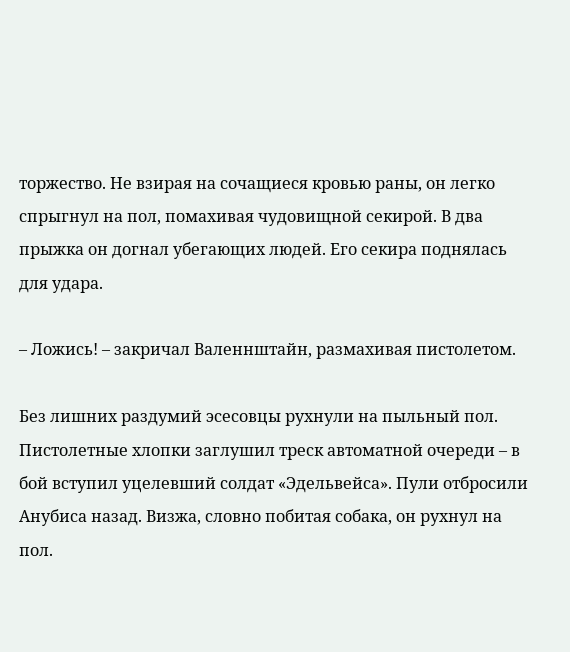торжество. Не взирая на сочащиеся кровью раны, он легко спрыгнул на пол, помахивая чудовищной секирой. В два прыжка он догнал убегающих людей. Его секира поднялась для удара.

– Ложись! – закричал Валеннштайн, размахивая пистолетом.

Без лишних раздумий эсесовцы рухнули на пыльный пол. Пистолетные хлопки заглушил треск автоматной очереди – в бой вступил уцелевший солдат «Эдельвейса». Пули отбросили Анубиса назад. Визжа, словно побитая собака, он рухнул на пол.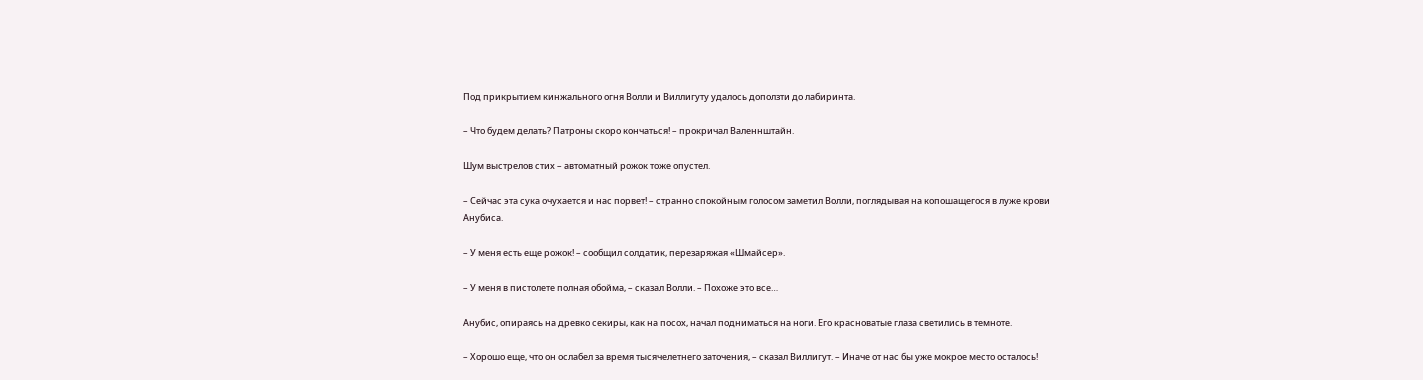Под прикрытием кинжального огня Волли и Виллигуту удалось доползти до лабиринта.

– Что будем делать? Патроны скоро кончаться! – прокричал Валеннштайн.

Шум выстрелов стих – автоматный рожок тоже опустел.

– Сейчас эта сука очухается и нас порвет! – странно спокойным голосом заметил Волли, поглядывая на копошащегося в луже крови Анубиса.

– У меня есть еще рожок! – сообщил солдатик, перезаряжая «Шмайсер».

– У меня в пистолете полная обойма, – сказал Волли. – Похоже это все…

Анубис, опираясь на древко секиры, как на посох, начал подниматься на ноги. Его красноватые глаза светились в темноте.

– Хорошо еще, что он ослабел за время тысячелетнего заточения, – сказал Виллигут. – Иначе от нас бы уже мокрое место осталось!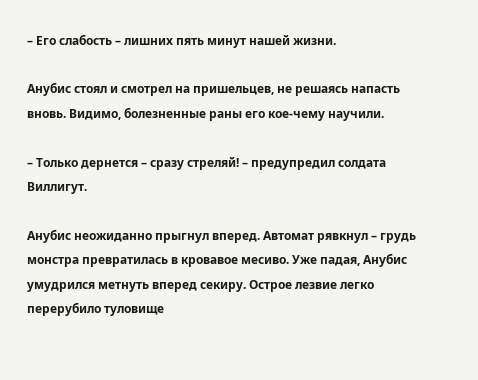– Его слабость – лишних пять минут нашей жизни.

Анубис стоял и смотрел на пришельцев, не решаясь напасть вновь. Видимо, болезненные раны его кое-чему научили.

– Только дернется – сразу стреляй! – предупредил солдата Виллигут.

Анубис неожиданно прыгнул вперед. Автомат рявкнул – грудь монстра превратилась в кровавое месиво. Уже падая, Анубис умудрился метнуть вперед секиру. Острое лезвие легко перерубило туловище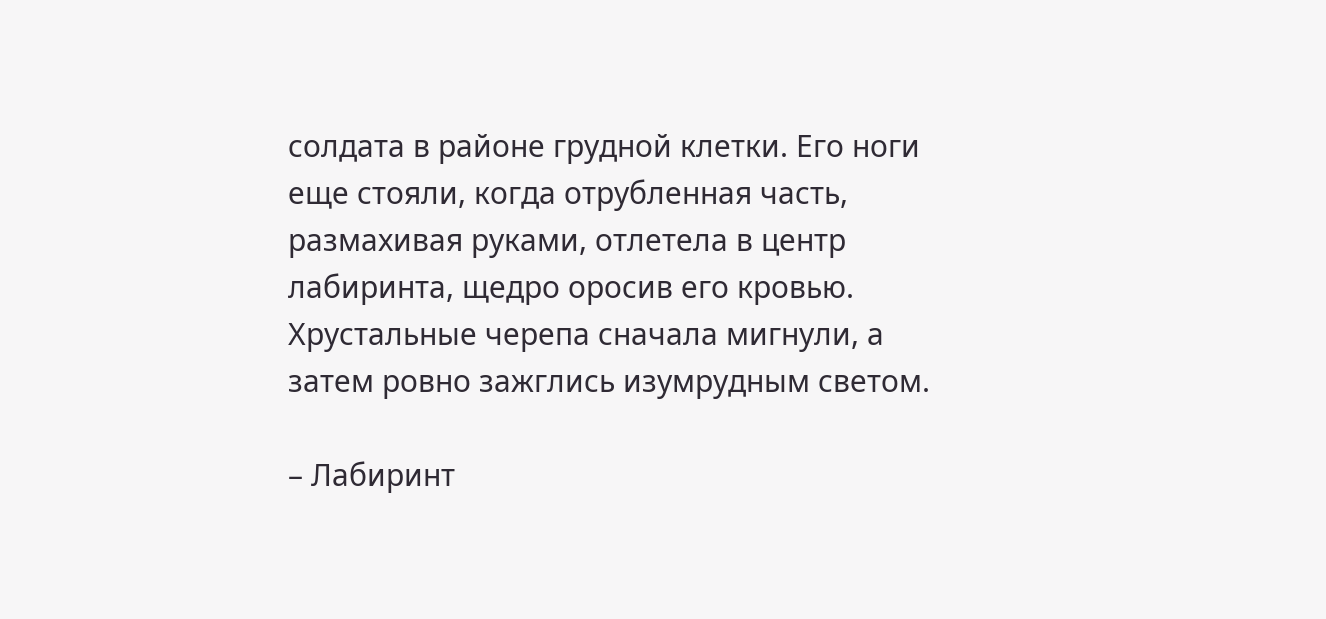солдата в районе грудной клетки. Его ноги еще стояли, когда отрубленная часть, размахивая руками, отлетела в центр лабиринта, щедро оросив его кровью. Хрустальные черепа сначала мигнули, а затем ровно зажглись изумрудным светом.

– Лабиринт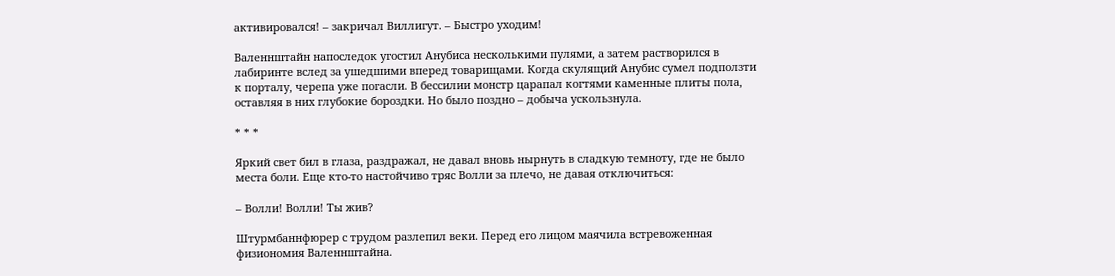активировался! – закричал Виллигут. – Быстро уходим!

Валеннштайн напоследок угостил Анубиса несколькими пулями, а затем растворился в лабиринте вслед за ушедшими вперед товарищами. Когда скулящий Анубис сумел подползти к порталу, черепа уже погасли. В бессилии монстр царапал когтями каменные плиты пола, оставляя в них глубокие бороздки. Но было поздно – добыча ускользнула.

* * *

Яркий свет бил в глаза, раздражал, не давал вновь нырнуть в сладкую темноту, где не было места боли. Еще кто-то настойчиво тряс Волли за плечо, не давая отключиться:

– Волли! Волли! Ты жив?

Штурмбаннфюрер с трудом разлепил веки. Перед его лицом маячила встревоженная физиономия Валеннштайна.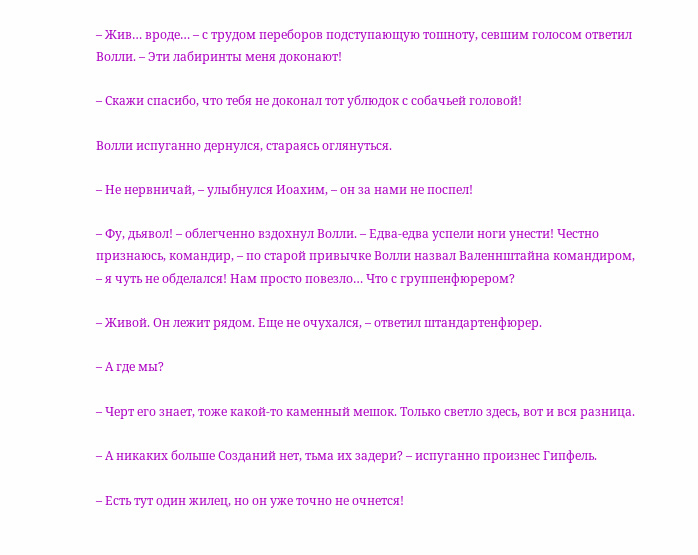– Жив… вроде… – с трудом переборов подступающую тошноту, севшим голосом ответил Волли. – Эти лабиринты меня доконают!

– Скажи спасибо, что тебя не доконал тот ублюдок с собачьей головой!

Волли испуганно дернулся, стараясь оглянуться.

– Не нервничай, – улыбнулся Иоахим, – он за нами не поспел!

– Фу, дьявол! – облегченно вздохнул Волли. – Едва-едва успели ноги унести! Честно признаюсь, командир, – по старой привычке Волли назвал Валеннштайна командиром, – я чуть не обделался! Нам просто повезло… Что с группенфюрером?

– Живой. Он лежит рядом. Еще не очухался, – ответил штандартенфюрер.

– А где мы?

– Черт его знает, тоже какой-то каменный мешок. Только светло здесь, вот и вся разница.

– А никаких больше Созданий нет, тьма их задери? – испуганно произнес Гипфель.

– Есть тут один жилец, но он уже точно не очнется!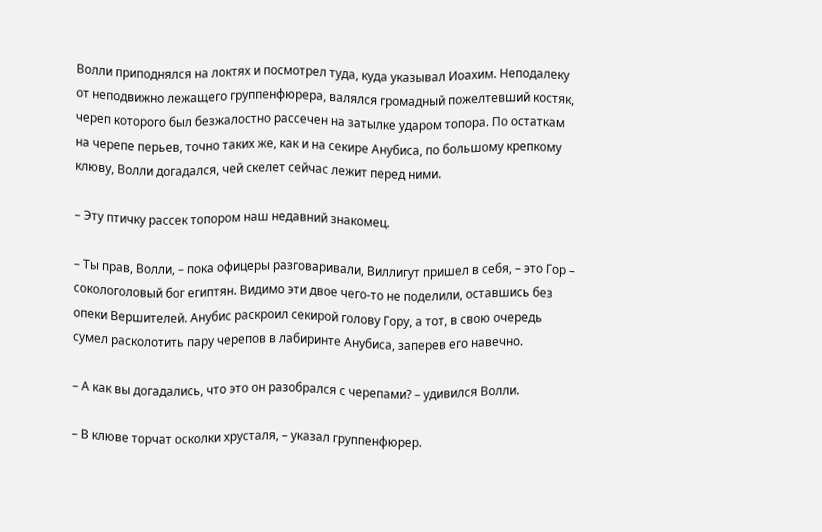Волли приподнялся на локтях и посмотрел туда, куда указывал Иоахим. Неподалеку от неподвижно лежащего группенфюрера, валялся громадный пожелтевший костяк, череп которого был безжалостно рассечен на затылке ударом топора. По остаткам на черепе перьев, точно таких же, как и на секире Анубиса, по большому крепкому клюву, Волли догадался, чей скелет сейчас лежит перед ними.

– Эту птичку рассек топором наш недавний знакомец.

– Ты прав, Волли, – пока офицеры разговаривали, Виллигут пришел в себя, – это Гор – сокологоловый бог египтян. Видимо эти двое чего-то не поделили, оставшись без опеки Вершителей. Анубис раскроил секирой голову Гору, а тот, в свою очередь сумел расколотить пару черепов в лабиринте Анубиса, заперев его навечно.

– А как вы догадались, что это он разобрался с черепами? – удивился Волли.

– В клюве торчат осколки хрусталя, – указал группенфюрер.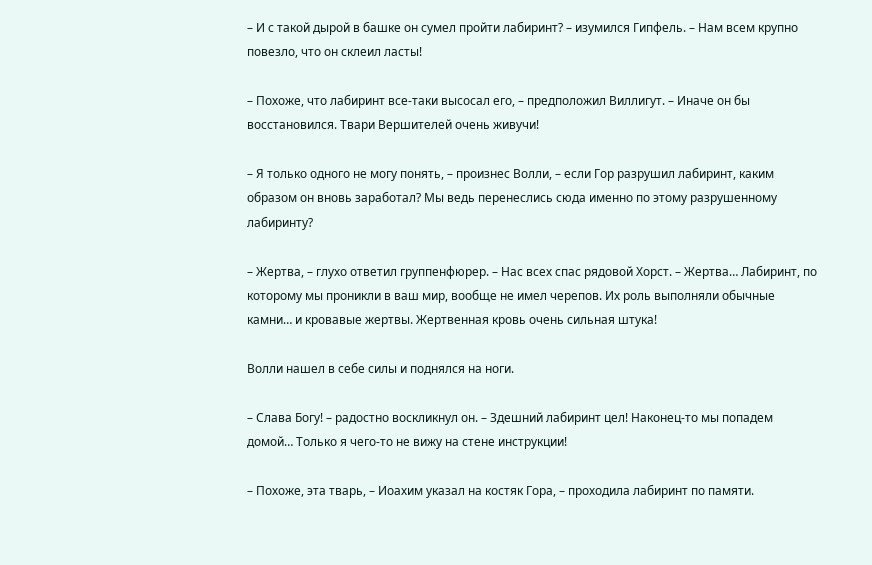– И с такой дырой в башке он сумел пройти лабиринт? – изумился Гипфель. – Нам всем крупно повезло, что он склеил ласты!

– Похоже, что лабиринт все-таки высосал его, – предположил Виллигут. – Иначе он бы восстановился. Твари Вершителей очень живучи!

– Я только одного не могу понять, – произнес Волли, – если Гор разрушил лабиринт, каким образом он вновь заработал? Мы ведь перенеслись сюда именно по этому разрушенному лабиринту?

– Жертва, – глухо ответил группенфюрер. – Нас всех спас рядовой Хорст. – Жертва… Лабиринт, по которому мы проникли в ваш мир, вообще не имел черепов. Их роль выполняли обычные камни… и кровавые жертвы. Жертвенная кровь очень сильная штука!

Волли нашел в себе силы и поднялся на ноги.

– Слава Богу! – радостно воскликнул он. – Здешний лабиринт цел! Наконец-то мы попадем домой… Только я чего-то не вижу на стене инструкции!

– Похоже, эта тварь, – Иоахим указал на костяк Гора, – проходила лабиринт по памяти.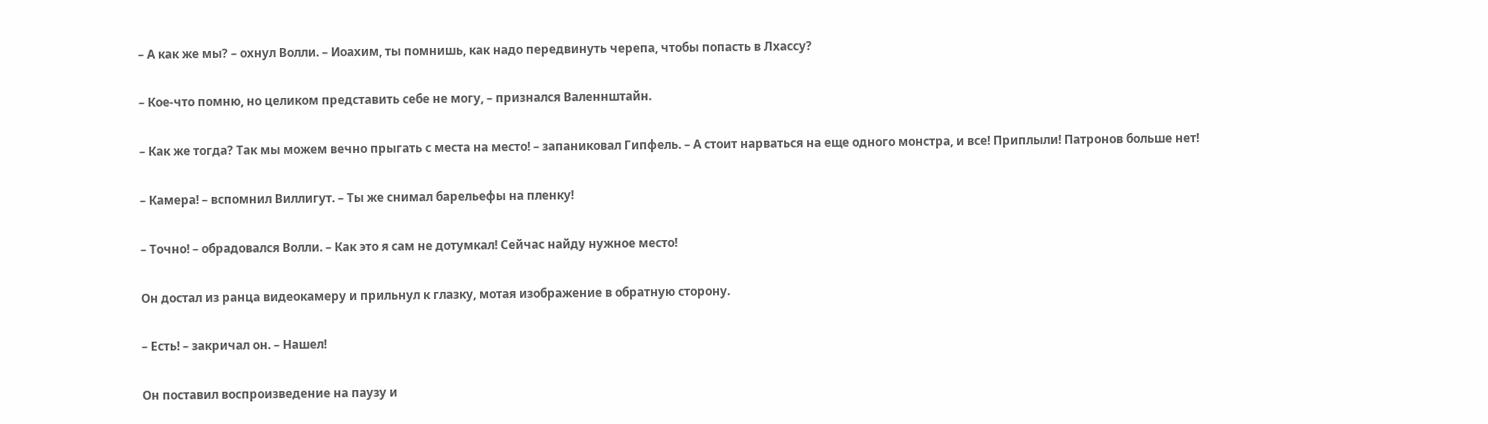– А как же мы? – охнул Волли. – Иоахим, ты помнишь, как надо передвинуть черепа, чтобы попасть в Лхассу?

– Кое-что помню, но целиком представить себе не могу, – признался Валеннштайн.

– Как же тогда? Так мы можем вечно прыгать с места на место! – запаниковал Гипфель. – А стоит нарваться на еще одного монстра, и все! Приплыли! Патронов больше нет!

– Камера! – вспомнил Виллигут. – Ты же снимал барельефы на пленку!

– Точно! – обрадовался Волли. – Как это я сам не дотумкал! Сейчас найду нужное место!

Он достал из ранца видеокамеру и прильнул к глазку, мотая изображение в обратную сторону.

– Есть! – закричал он. – Нашел!

Он поставил воспроизведение на паузу и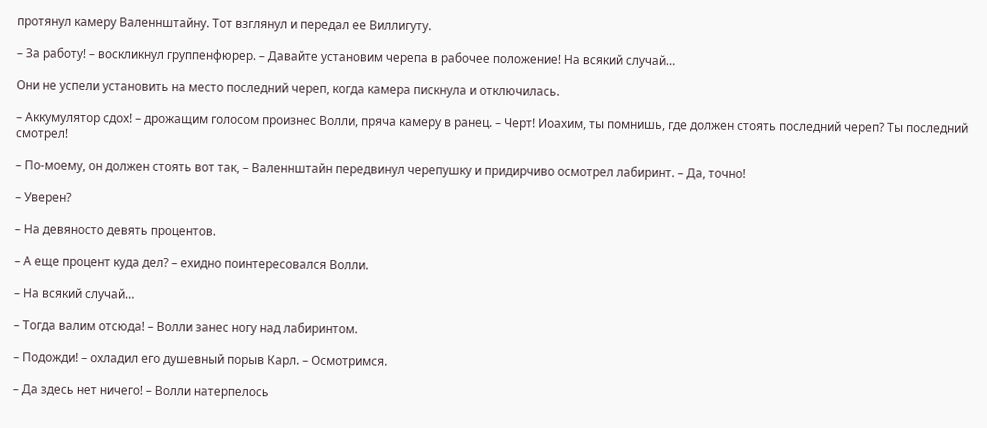протянул камеру Валеннштайну. Тот взглянул и передал ее Виллигуту.

– За работу! – воскликнул группенфюрер. – Давайте установим черепа в рабочее положение! На всякий случай…

Они не успели установить на место последний череп, когда камера пискнула и отключилась.

– Аккумулятор сдох! – дрожащим голосом произнес Волли, пряча камеру в ранец. – Черт! Иоахим, ты помнишь, где должен стоять последний череп? Ты последний смотрел!

– По-моему, он должен стоять вот так, – Валеннштайн передвинул черепушку и придирчиво осмотрел лабиринт. – Да, точно!

– Уверен?

– На девяносто девять процентов.

– А еще процент куда дел? – ехидно поинтересовался Волли.

– На всякий случай…

– Тогда валим отсюда! – Волли занес ногу над лабиринтом.

– Подожди! – охладил его душевный порыв Карл. – Осмотримся.

– Да здесь нет ничего! – Волли натерпелось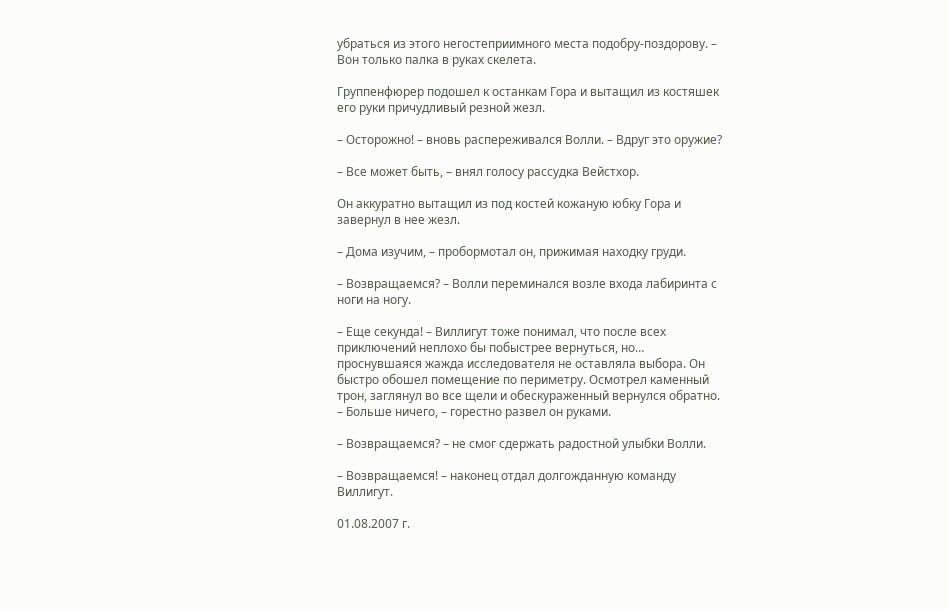убраться из этого негостеприимного места подобру-поздорову. – Вон только палка в руках скелета.

Группенфюрер подошел к останкам Гора и вытащил из костяшек его руки причудливый резной жезл.

– Осторожно! – вновь распереживался Волли. – Вдруг это оружие?

– Все может быть, – внял голосу рассудка Вейстхор.

Он аккуратно вытащил из под костей кожаную юбку Гора и завернул в нее жезл.

– Дома изучим, – пробормотал он, прижимая находку груди.

– Возвращаемся? – Волли переминался возле входа лабиринта с ноги на ногу.

– Еще секунда! – Виллигут тоже понимал, что после всех приключений неплохо бы побыстрее вернуться, но… проснувшаяся жажда исследователя не оставляла выбора. Он быстро обошел помещение по периметру. Осмотрел каменный трон, заглянул во все щели и обескураженный вернулся обратно. – Больше ничего, – горестно развел он руками.

– Возвращаемся? – не смог сдержать радостной улыбки Волли.

– Возвращаемся! – наконец отдал долгожданную команду Виллигут.

01.08.2007 г.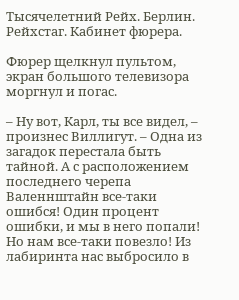Тысячелетний Рейх. Берлин. Рейхстаг. Кабинет фюрера.

Фюрер щелкнул пультом, экран большого телевизора моргнул и погас.

– Ну вот, Карл, ты все видел, – произнес Виллигут. – Одна из загадок перестала быть тайной. А с расположением последнего черепа Валеннштайн все-таки ошибся! Один процент ошибки, и мы в него попали! Но нам все-таки повезло! Из лабиринта нас выбросило в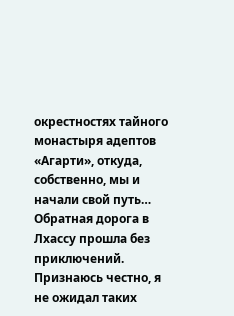окрестностях тайного монастыря адептов «Агарти», откуда, собственно, мы и начали свой путь… Обратная дорога в Лхассу прошла без приключений. Признаюсь честно, я не ожидал таких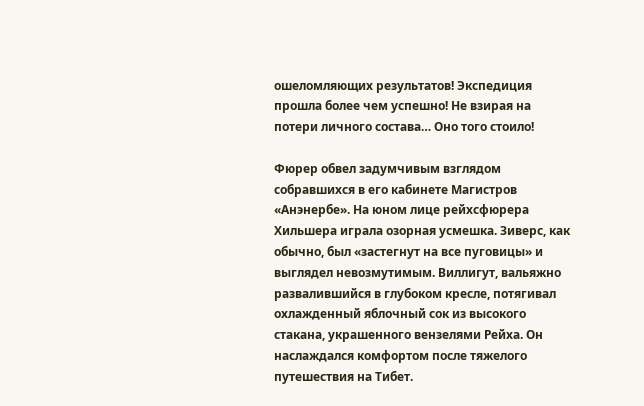ошеломляющих результатов! Экспедиция прошла более чем успешно! Не взирая на потери личного состава… Оно того стоило!

Фюрер обвел задумчивым взглядом собравшихся в его кабинете Магистров «Анэнербе». На юном лице рейхсфюрера Хильшера играла озорная усмешка. Зиверс, как обычно, был «застегнут на все пуговицы» и выглядел невозмутимым. Виллигут, вальяжно развалившийся в глубоком кресле, потягивал охлажденный яблочный сок из высокого стакана, украшенного вензелями Рейха. Он наслаждался комфортом после тяжелого путешествия на Тибет.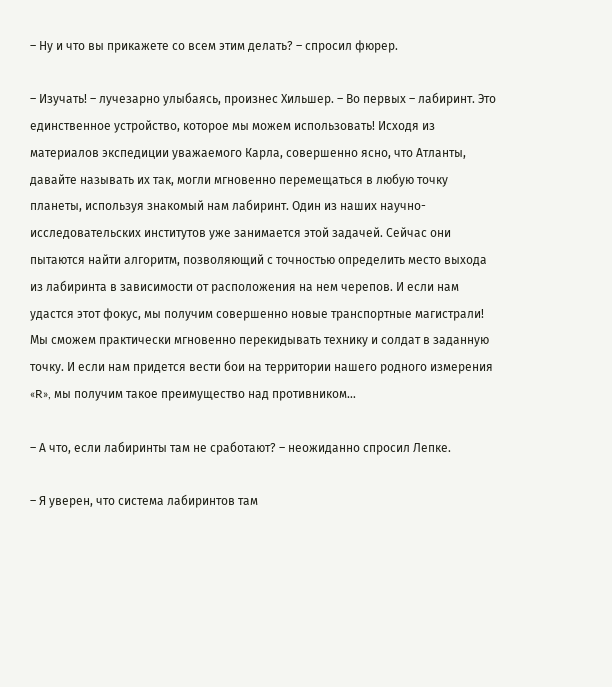– Ну и что вы прикажете со всем этим делать? – спросил фюрер.

– Изучать! – лучезарно улыбаясь, произнес Хильшер. – Во первых – лабиринт. Это единственное устройство, которое мы можем использовать! Исходя из материалов экспедиции уважаемого Карла, совершенно ясно, что Атланты, давайте называть их так, могли мгновенно перемещаться в любую точку планеты, используя знакомый нам лабиринт. Один из наших научно-исследовательских институтов уже занимается этой задачей. Сейчас они пытаются найти алгоритм, позволяющий с точностью определить место выхода из лабиринта в зависимости от расположения на нем черепов. И если нам удастся этот фокус, мы получим совершенно новые транспортные магистрали! Мы сможем практически мгновенно перекидывать технику и солдат в заданную точку. И если нам придется вести бои на территории нашего родного измерения «R», мы получим такое преимущество над противником…

– А что, если лабиринты там не сработают? – неожиданно спросил Лепке.

– Я уверен, что система лабиринтов там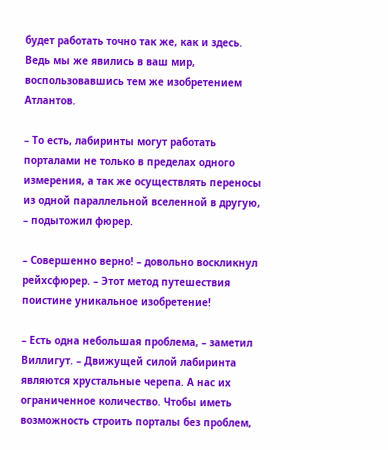будет работать точно так же, как и здесь. Ведь мы же явились в ваш мир, воспользовавшись тем же изобретением Атлантов.

– То есть, лабиринты могут работать порталами не только в пределах одного измерения, а так же осуществлять переносы из одной параллельной вселенной в другую, – подытожил фюрер.

– Совершенно верно! – довольно воскликнул рейхсфюрер. – Этот метод путешествия поистине уникальное изобретение!

– Есть одна небольшая проблема, – заметил Виллигут. – Движущей силой лабиринта являются хрустальные черепа. А нас их ограниченное количество. Чтобы иметь возможность строить порталы без проблем,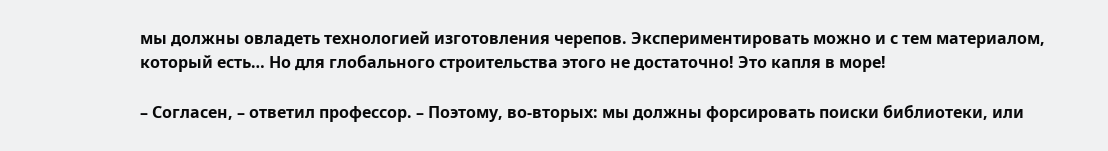мы должны овладеть технологией изготовления черепов. Экспериментировать можно и с тем материалом, который есть… Но для глобального строительства этого не достаточно! Это капля в море!

– Согласен, – ответил профессор. – Поэтому, во-вторых: мы должны форсировать поиски библиотеки, или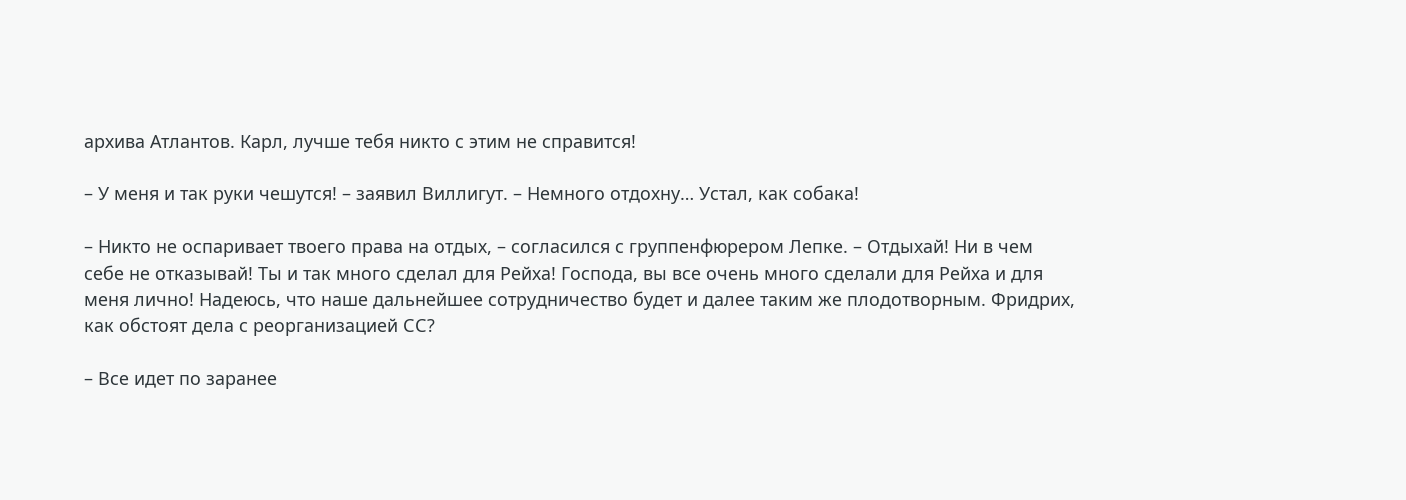архива Атлантов. Карл, лучше тебя никто с этим не справится!

– У меня и так руки чешутся! – заявил Виллигут. – Немного отдохну… Устал, как собака!

– Никто не оспаривает твоего права на отдых, – согласился с группенфюрером Лепке. – Отдыхай! Ни в чем себе не отказывай! Ты и так много сделал для Рейха! Господа, вы все очень много сделали для Рейха и для меня лично! Надеюсь, что наше дальнейшее сотрудничество будет и далее таким же плодотворным. Фридрих, как обстоят дела с реорганизацией СС?

– Все идет по заранее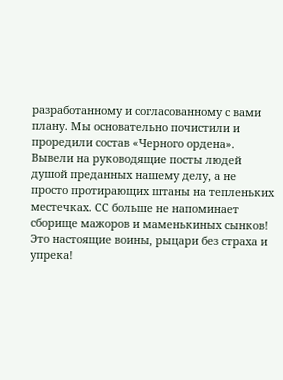разработанному и согласованному с вами плану. Мы основательно почистили и проредили состав «Черного ордена». Вывели на руководящие посты людей душой преданных нашему делу, а не просто протирающих штаны на тепленьких местечках. СС больше не напоминает сборище мажоров и маменькиных сынков! Это настоящие воины, рыцари без страха и упрека!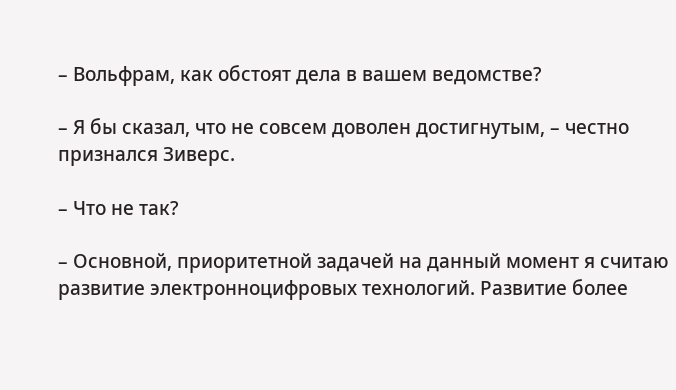– Вольфрам, как обстоят дела в вашем ведомстве?

– Я бы сказал, что не совсем доволен достигнутым, – честно признался Зиверс.

– Что не так?

– Основной, приоритетной задачей на данный момент я считаю развитие электронноцифровых технологий. Развитие более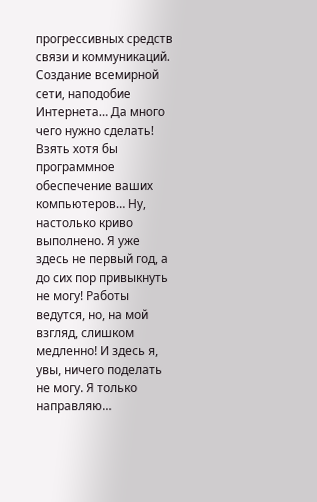прогрессивных средств связи и коммуникаций. Создание всемирной сети, наподобие Интернета… Да много чего нужно сделать! Взять хотя бы программное обеспечение ваших компьютеров… Ну, настолько криво выполнено. Я уже здесь не первый год, а до сих пор привыкнуть не могу! Работы ведутся, но, на мой взгляд, слишком медленно! И здесь я, увы, ничего поделать не могу. Я только направляю…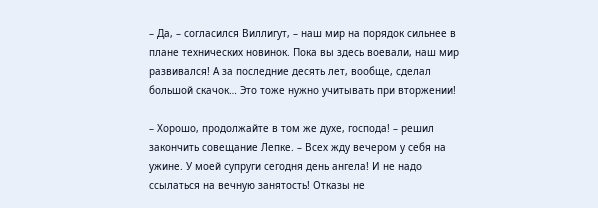– Да, – согласился Виллигут, – наш мир на порядок сильнее в плане технических новинок. Пока вы здесь воевали, наш мир развивался! А за последние десять лет, вообще, сделал большой скачок… Это тоже нужно учитывать при вторжении!

– Хорошо, продолжайте в том же духе, господа! – решил закончить совещание Лепке. – Всех жду вечером у себя на ужине. У моей супруги сегодня день ангела! И не надо ссылаться на вечную занятость! Отказы не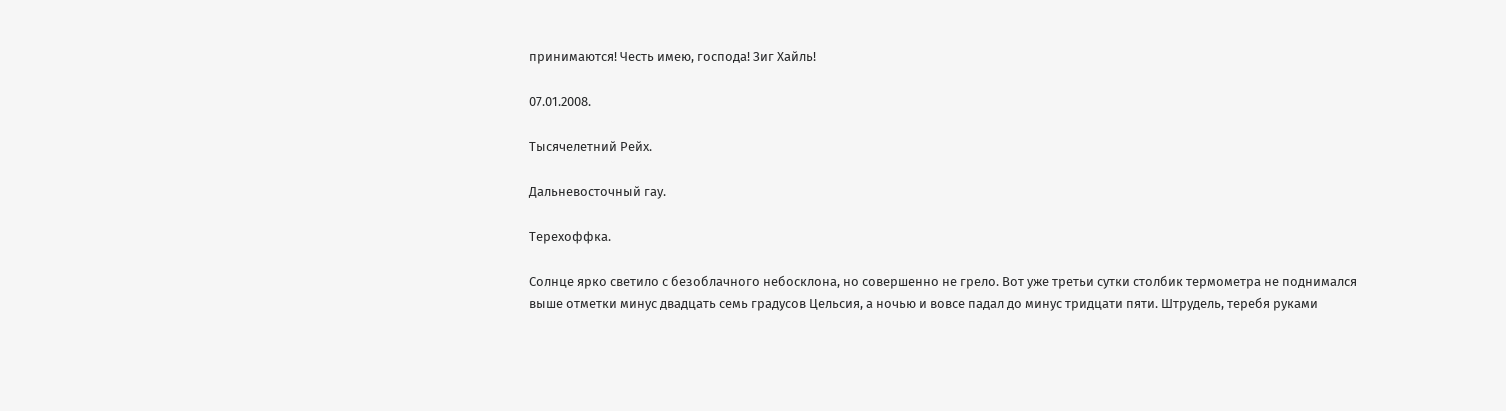принимаются! Честь имею, господа! Зиг Хайль!

07.01.2008.

Тысячелетний Рейх.

Дальневосточный гау.

Терехоффка.

Солнце ярко светило с безоблачного небосклона, но совершенно не грело. Вот уже третьи сутки столбик термометра не поднимался выше отметки минус двадцать семь градусов Цельсия, а ночью и вовсе падал до минус тридцати пяти. Штрудель, теребя руками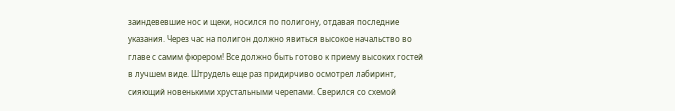заиндевевшие нос и щеки, носился по полигону, отдавая последние указания. Через час на полигон должно явиться высокое начальство во главе с самим фюрером! Все должно быть готово к приему высоких гостей в лучшем виде. Штрудель еще раз придирчиво осмотрел лабиринт, сияющий новенькими хрустальными черепами. Сверился со схемой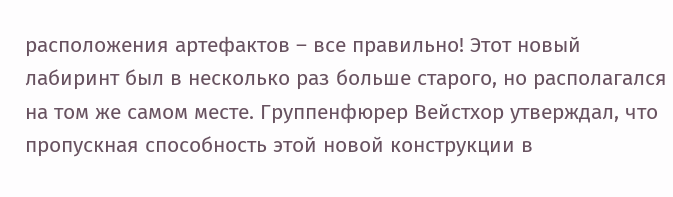расположения артефактов – все правильно! Этот новый лабиринт был в несколько раз больше старого, но располагался на том же самом месте. Группенфюрер Вейстхор утверждал, что пропускная способность этой новой конструкции в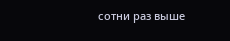сотни раз выше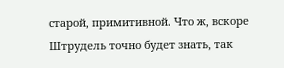старой, примитивной. Что ж, вскоре Штрудель точно будет знать, так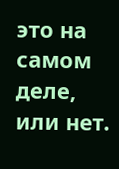это на самом деле, или нет.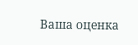Ваша оценка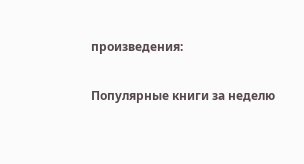произведения:

Популярные книги за неделю